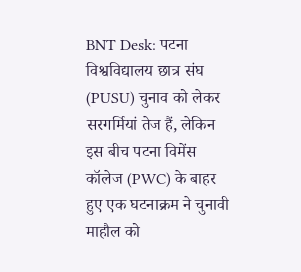BNT Desk: पटना विश्वविद्यालय छात्र संघ (PUSU) चुनाव को लेकर सरगर्मियां तेज हैं, लेकिन इस बीच पटना विमेंस कॉलेज (PWC) के बाहर हुए एक घटनाक्रम ने चुनावी माहौल को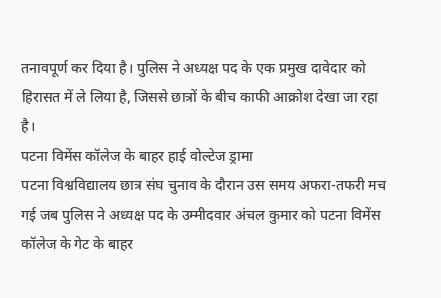तनावपूर्ण कर दिया है। पुलिस ने अध्यक्ष पद के एक प्रमुख दावेदार को हिरासत में ले लिया है, जिससे छात्रों के बीच काफी आक्रोश देखा जा रहा है।
पटना विमेंस कॉलेज के बाहर हाई वोल्टेज ड्रामा
पटना विश्वविद्यालय छात्र संघ चुनाव के दौरान उस समय अफरा-तफरी मच गई जब पुलिस ने अध्यक्ष पद के उम्मीदवार अंचल कुमार को पटना विमेंस कॉलेज के गेट के बाहर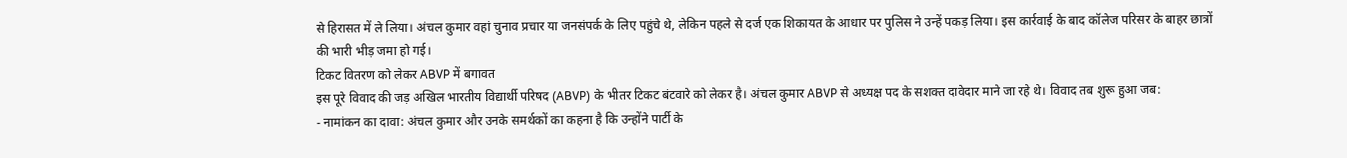से हिरासत में ले लिया। अंचल कुमार वहां चुनाव प्रचार या जनसंपर्क के लिए पहुंचे थे, लेकिन पहले से दर्ज एक शिकायत के आधार पर पुलिस ने उन्हें पकड़ लिया। इस कार्रवाई के बाद कॉलेज परिसर के बाहर छात्रों की भारी भीड़ जमा हो गई।
टिकट वितरण को लेकर ABVP में बगावत
इस पूरे विवाद की जड़ अखिल भारतीय विद्यार्थी परिषद (ABVP) के भीतर टिकट बंटवारे को लेकर है। अंचल कुमार ABVP से अध्यक्ष पद के सशक्त दावेदार माने जा रहे थे। विवाद तब शुरू हुआ जब:
- नामांकन का दावा: अंचल कुमार और उनके समर्थकों का कहना है कि उन्होंने पार्टी के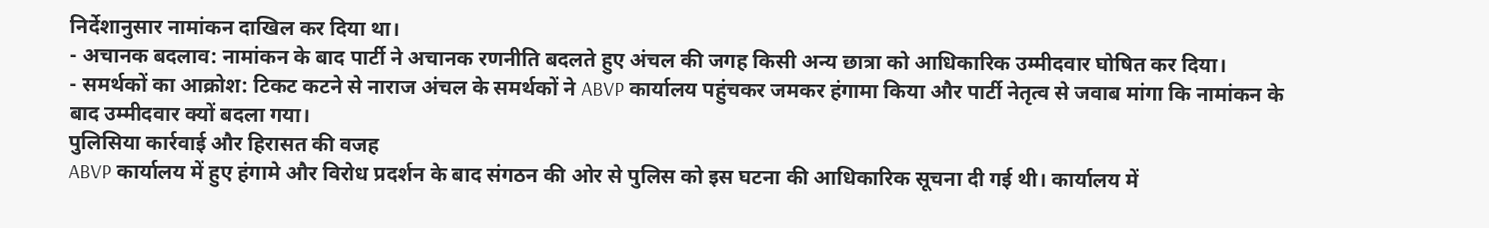निर्देशानुसार नामांकन दाखिल कर दिया था।
- अचानक बदलाव: नामांकन के बाद पार्टी ने अचानक रणनीति बदलते हुए अंचल की जगह किसी अन्य छात्रा को आधिकारिक उम्मीदवार घोषित कर दिया।
- समर्थकों का आक्रोश: टिकट कटने से नाराज अंचल के समर्थकों ने ABVP कार्यालय पहुंचकर जमकर हंगामा किया और पार्टी नेतृत्व से जवाब मांगा कि नामांकन के बाद उम्मीदवार क्यों बदला गया।
पुलिसिया कार्रवाई और हिरासत की वजह
ABVP कार्यालय में हुए हंगामे और विरोध प्रदर्शन के बाद संगठन की ओर से पुलिस को इस घटना की आधिकारिक सूचना दी गई थी। कार्यालय में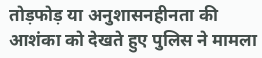तोड़फोड़ या अनुशासनहीनता की आशंका को देखते हुए पुलिस ने मामला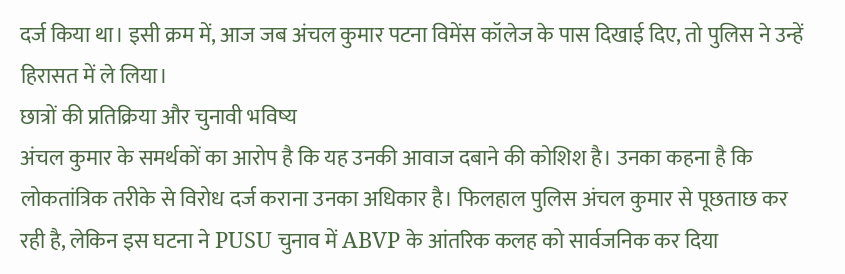दर्ज किया था। इसी क्रम में, आज जब अंचल कुमार पटना विमेंस कॉलेज के पास दिखाई दिए, तो पुलिस ने उन्हें हिरासत में ले लिया।
छात्रों की प्रतिक्रिया और चुनावी भविष्य
अंचल कुमार के समर्थकों का आरोप है कि यह उनकी आवाज दबाने की कोशिश है। उनका कहना है कि लोकतांत्रिक तरीके से विरोध दर्ज कराना उनका अधिकार है। फिलहाल पुलिस अंचल कुमार से पूछताछ कर रही है, लेकिन इस घटना ने PUSU चुनाव में ABVP के आंतरिक कलह को सार्वजनिक कर दिया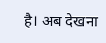है। अब देखना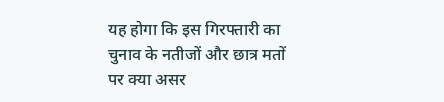यह होगा कि इस गिरफ्तारी का चुनाव के नतीजों और छात्र मतों पर क्या असर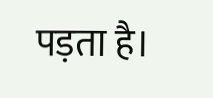पड़ता है।